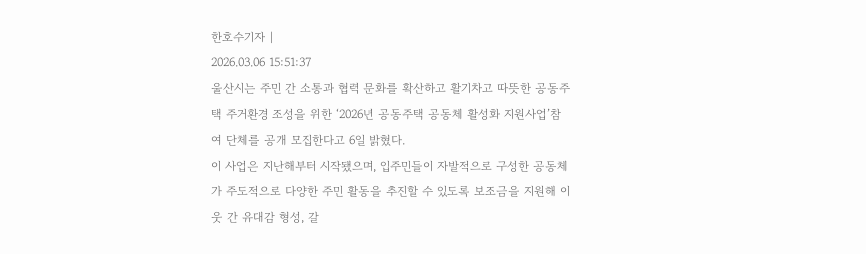한호수기자 |
2026.03.06 15:51:37
울산시는 주민 간 소통과 협력 문화를 확산하고 활기차고 따뜻한 공동주택 주거환경 조성을 위한 ‘2026년 공동주택 공동체 활성화 지원사업’참여 단체를 공개 모집한다고 6일 밝혔다.
이 사업은 지난해부터 시작됐으며, 입주민들이 자발적으로 구성한 공동체가 주도적으로 다양한 주민 활동을 추진할 수 있도록 보조금을 지원해 이웃 간 유대감 형성, 갈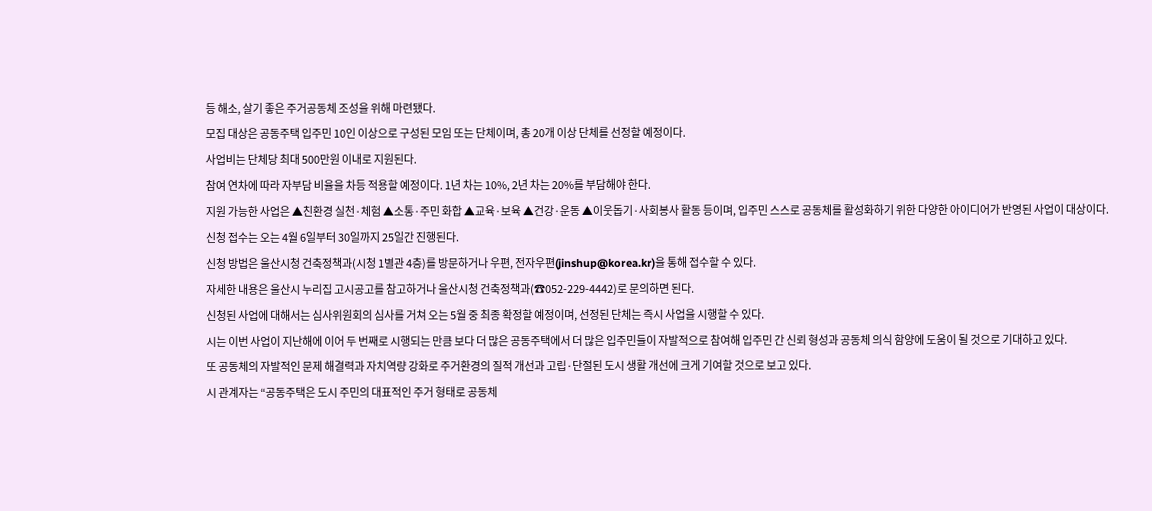등 해소, 살기 좋은 주거공동체 조성을 위해 마련됐다.
모집 대상은 공동주택 입주민 10인 이상으로 구성된 모임 또는 단체이며, 총 20개 이상 단체를 선정할 예정이다.
사업비는 단체당 최대 500만원 이내로 지원된다.
참여 연차에 따라 자부담 비율을 차등 적용할 예정이다. 1년 차는 10%, 2년 차는 20%를 부담해야 한다.
지원 가능한 사업은 ▲친환경 실천·체험 ▲소통·주민 화합 ▲교육·보육 ▲건강·운동 ▲이웃돕기·사회봉사 활동 등이며, 입주민 스스로 공동체를 활성화하기 위한 다양한 아이디어가 반영된 사업이 대상이다.
신청 접수는 오는 4월 6일부터 30일까지 25일간 진행된다.
신청 방법은 울산시청 건축정책과(시청 1별관 4층)를 방문하거나 우편, 전자우편(jinshup@korea.kr)을 통해 접수할 수 있다.
자세한 내용은 울산시 누리집 고시공고를 참고하거나 울산시청 건축정책과(☎052-229-4442)로 문의하면 된다.
신청된 사업에 대해서는 심사위원회의 심사를 거쳐 오는 5월 중 최종 확정할 예정이며, 선정된 단체는 즉시 사업을 시행할 수 있다.
시는 이번 사업이 지난해에 이어 두 번째로 시행되는 만큼 보다 더 많은 공동주택에서 더 많은 입주민들이 자발적으로 참여해 입주민 간 신뢰 형성과 공동체 의식 함양에 도움이 될 것으로 기대하고 있다.
또 공동체의 자발적인 문제 해결력과 자치역량 강화로 주거환경의 질적 개선과 고립·단절된 도시 생활 개선에 크게 기여할 것으로 보고 있다.
시 관계자는 “공동주택은 도시 주민의 대표적인 주거 형태로 공동체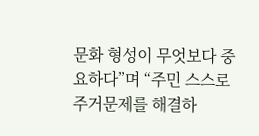문화 형성이 무엇보다 중요하다”며 “주민 스스로 주거문제를 해결하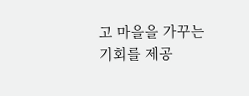고 마을을 가꾸는 기회를 제공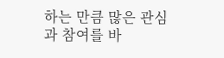하는 만큼 많은 관심과 참여를 바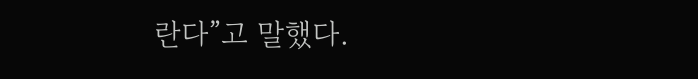란다”고 말했다.